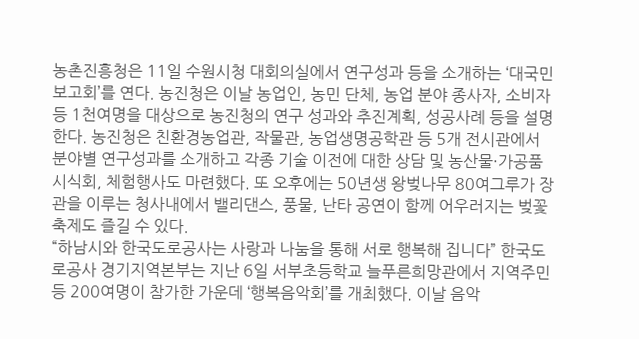농촌진흥청은 11일 수원시청 대회의실에서 연구성과 등을 소개하는 ‘대국민보고회’를 연다. 농진청은 이날 농업인, 농민 단체, 농업 분야 종사자, 소비자 등 1천여명을 대상으로 농진청의 연구 성과와 추진계획, 성공사례 등을 설명한다. 농진청은 친환경농업관, 작물관, 농업생명공학관 등 5개 전시관에서 분야별 연구성과를 소개하고 각종 기술 이전에 대한 상담 및 농산물·가공품 시식회, 체험행사도 마련했다. 또 오후에는 50년생 왕벚나무 80여그루가 장관을 이루는 청사내에서 밸리댄스, 풍물, 난타 공연이 함께 어우러지는 벚꽃축제도 즐길 수 있다.
“하남시와 한국도로공사는 사랑과 나눔을 통해 서로 행복해 집니다” 한국도로공사 경기지역본부는 지난 6일 서부초등학교 늘푸른희망관에서 지역주민 등 200여명이 참가한 가운데 ‘행복음악회’를 개최했다. 이날 음악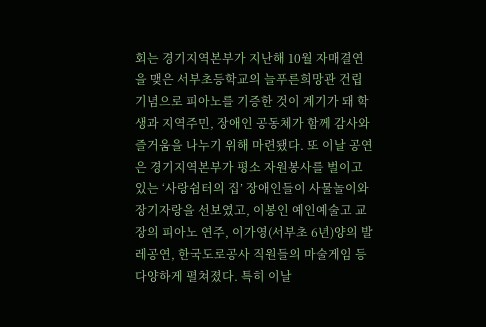회는 경기지역본부가 지난해 10월 자매결연을 맺은 서부초등학교의 늘푸른희망관 건립 기념으로 피아노를 기증한 것이 계기가 돼 학생과 지역주민, 장애인 공동체가 함께 감사와 즐거움을 나누기 위해 마련됐다. 또 이날 공연은 경기지역본부가 평소 자원봉사를 벌이고 있는 ‘사랑쉼터의 집’ 장애인들이 사물놀이와 장기자랑을 선보였고, 이봉인 예인예술고 교장의 피아노 연주, 이가영(서부초 6년)양의 발레공연, 한국도로공사 직원들의 마술게임 등 다양하게 펼쳐졌다. 특히 이날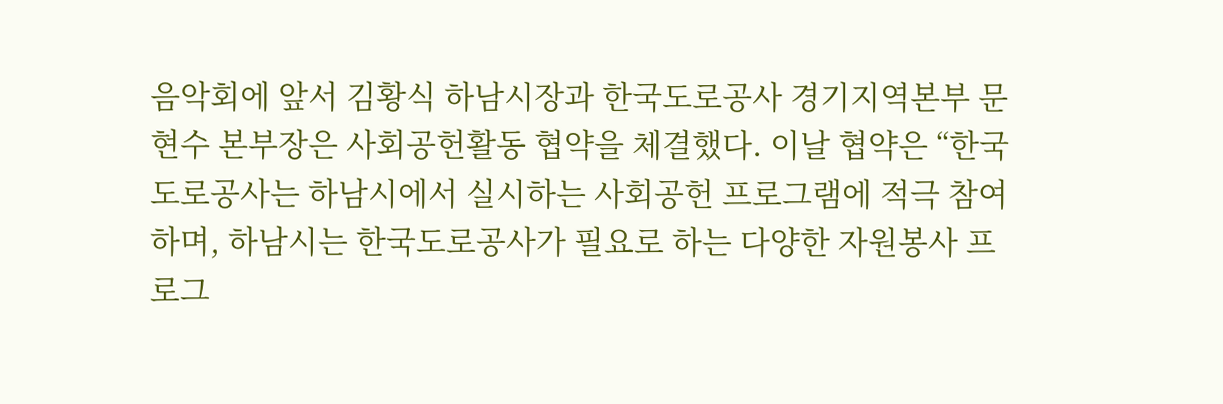음악회에 앞서 김황식 하남시장과 한국도로공사 경기지역본부 문현수 본부장은 사회공헌활동 협약을 체결했다. 이날 협약은 “한국도로공사는 하남시에서 실시하는 사회공헌 프로그램에 적극 참여하며, 하남시는 한국도로공사가 필요로 하는 다양한 자원봉사 프로그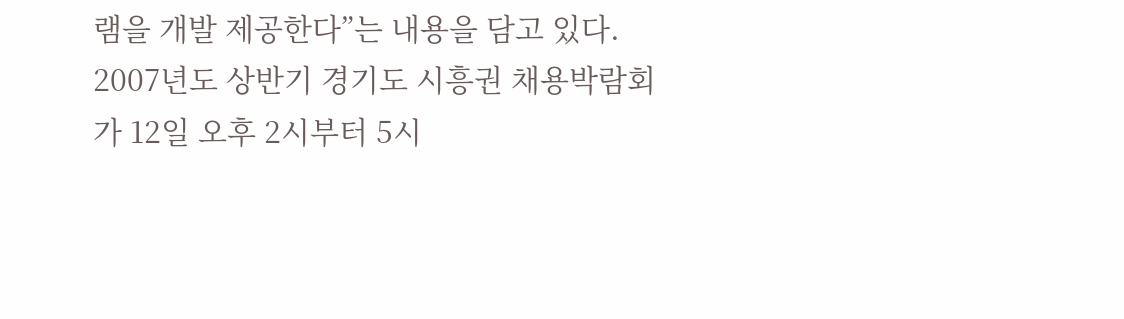램을 개발 제공한다”는 내용을 담고 있다.
2007년도 상반기 경기도 시흥권 채용박람회가 12일 오후 2시부터 5시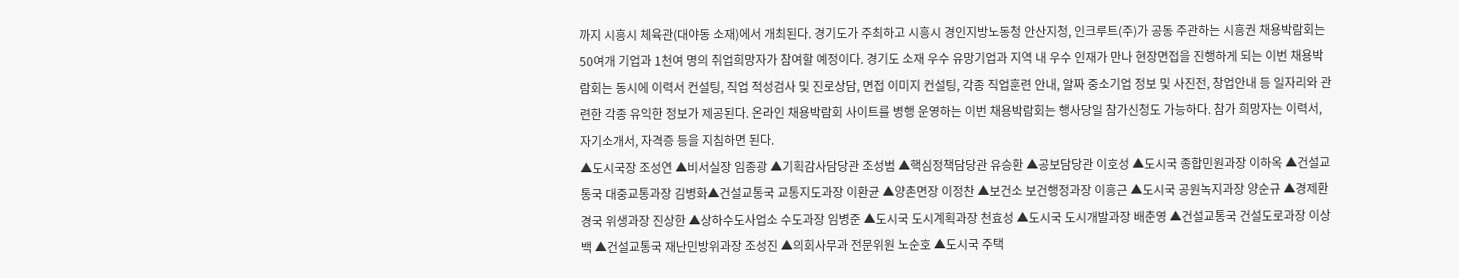까지 시흥시 체육관(대야동 소재)에서 개최된다. 경기도가 주최하고 시흥시 경인지방노동청 안산지청, 인크루트(주)가 공동 주관하는 시흥권 채용박람회는 50여개 기업과 1천여 명의 취업희망자가 참여할 예정이다. 경기도 소재 우수 유망기업과 지역 내 우수 인재가 만나 현장면접을 진행하게 되는 이번 채용박람회는 동시에 이력서 컨설팅, 직업 적성검사 및 진로상담, 면접 이미지 컨설팅, 각종 직업훈련 안내, 알짜 중소기업 정보 및 사진전, 창업안내 등 일자리와 관련한 각종 유익한 정보가 제공된다. 온라인 채용박람회 사이트를 병행 운영하는 이번 채용박람회는 행사당일 참가신청도 가능하다. 참가 희망자는 이력서, 자기소개서, 자격증 등을 지침하면 된다.
▲도시국장 조성연 ▲비서실장 임종광 ▲기획감사담당관 조성범 ▲핵심정책담당관 유승환 ▲공보담당관 이호성 ▲도시국 종합민원과장 이하옥 ▲건설교통국 대중교통과장 김병화▲건설교통국 교통지도과장 이환균 ▲양촌면장 이정찬 ▲보건소 보건행정과장 이흥근 ▲도시국 공원녹지과장 양순규 ▲경제환경국 위생과장 진상한 ▲상하수도사업소 수도과장 임병준 ▲도시국 도시계획과장 천효성 ▲도시국 도시개발과장 배춘영 ▲건설교통국 건설도로과장 이상백 ▲건설교통국 재난민방위과장 조성진 ▲의회사무과 전문위원 노순호 ▲도시국 주택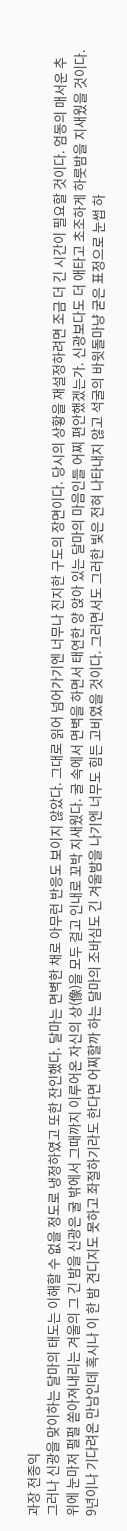과장 전종익
그러나 신광을 맞이하는 달마의 태도는 이해할 수 없을 정도로 냉정하였고 또한 잔인했다. 달마는 면벽한 채로 아무런 반응도 보이지 않았다. 그대로 읽어 넘어가기엔 너무나 진지한 구도의 장면이다. 당시의 상황을 재설정하려면 조금 더 긴 시간이 필요할 것이다. 엄동의 매서운 추위에 눈마저 펄펄 쏟아져내리는 겨울의 그 긴 밤을 신광은 굴 밖에서 그때까지 이루어온 자신의 상(像)을 모두 걸고 인내로 꼬박 지새웠다. 굴 속에서 면벽을 하면서 태연한 양 앉아 있는 달마의 마음인들 어찌 편안했겠는가. 신광보다도 더 애타고 초조하게 하룻밤을 지새웠을 것이다. 9년이나 기다려온 만남인데 혹시나 이 한 밤 견디지도 못하고 좌절하기라도 한다면 어찌할까 하는 달마의 조바심도 긴 겨울밤을 나기엔 너무도 힘든 고비였을 것이다. 그러면서도 그러한 빛은 전혀 나타내지 않고 석굴의 바윗돌마냥 굳은 표정으로 눈썹 하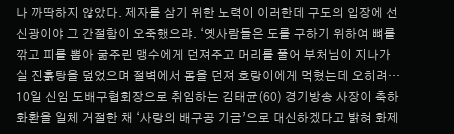나 까딱하지 않았다. 제자를 삼기 위한 노력이 이러한데 구도의 입장에 선 신광이야 그 간절함이 오죽했으랴. ‘옛사람들은 도를 구하기 위하여 뼈를 깎고 피를 뽑아 굶주린 맹수에게 던져주고 머리를 풀어 부처님이 지나가실 진흙탕을 덮었으며 절벽에서 몸을 던져 호랑이에게 먹혔는데 오히려…
10일 신임 도배구협회장으로 취임하는 김태균(60) 경기방송 사장이 축하 화환을 일체 거절한 채 ‘사랑의 배구공 기금’으로 대신하겠다고 밝혀 화제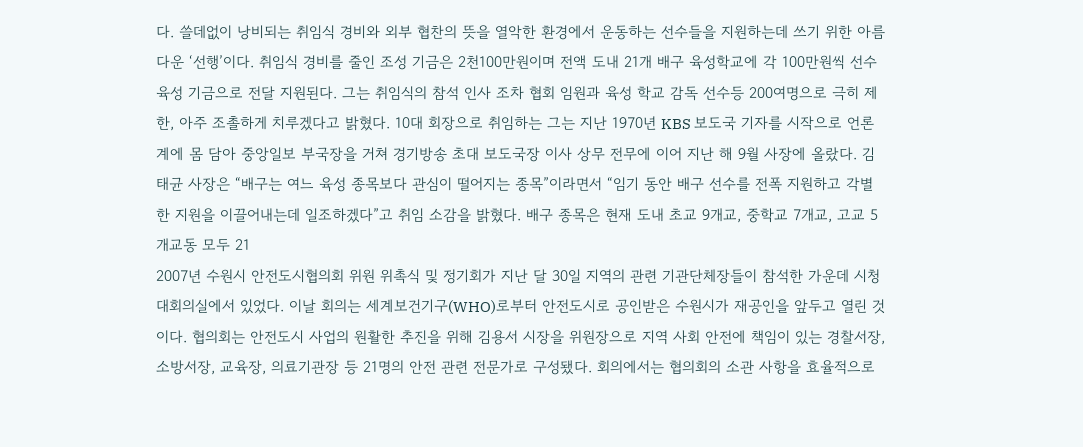다. 쓸데없이 낭비되는 취임식 경비와 외부 협찬의 뜻을 열악한 환경에서 운동하는 선수들을 지원하는데 쓰기 위한 아름다운 ‘선행’이다. 취임식 경비를 줄인 조성 기금은 2천100만원이며 전액 도내 21개 배구 육성학교에 각 100만원씩 선수육성 기금으로 전달 지원된다. 그는 취임식의 참석 인사 조차 협회 임원과 육성 학교 감독 선수등 200여명으로 극히 제한, 아주 조촐하게 치루겠다고 밝혔다. 10대 회장으로 취임하는 그는 지난 1970년 KBS 보도국 기자를 시작으로 언론계에 몸 담아 중앙일보 부국장을 거쳐 경기방송 초대 보도국장 이사 상무 전무에 이어 지난 해 9월 사장에 올랐다. 김태균 사장은 “배구는 여느 육성 종목보다 관심이 떨어지는 종목”이라면서 “임기 동안 배구 선수를 전폭 지원하고 각별한 지원을 이끌어내는데 일조하겠다”고 취임 소감을 밝혔다. 배구 종목은 현재 도내 초교 9개교, 중학교 7개교, 고교 5개교동 모두 21
2007년 수원시 안전도시협의회 위원 위촉식 및 정기회가 지난 달 30일 지역의 관련 기관단체장들이 참석한 가운데 시청 대회의실에서 있었다. 이날 회의는 세계보건기구(WHO)로부터 안전도시로 공인받은 수원시가 재공인을 앞두고 열린 것이다. 협의회는 안전도시 사업의 원활한 추진을 위해 김용서 시장을 위원장으로 지역 사회 안전에 책임이 있는 경찰서장, 소방서장, 교육장, 의료기관장 등 21명의 안전 관련 전문가로 구성됐다. 회의에서는 협의회의 소관 사항을 효율적으로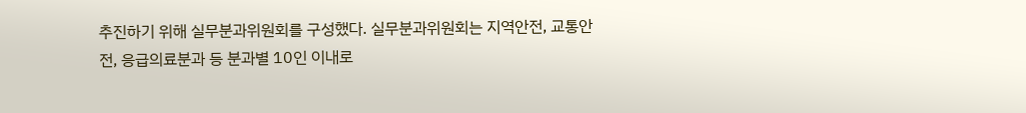추진하기 위해 실무분과위원회를 구성했다. 실무분과위원회는 지역안전, 교통안전, 응급의료분과 등 분과별 10인 이내로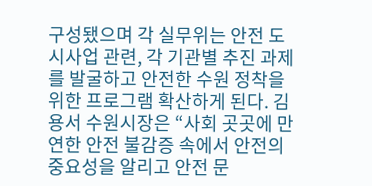구성됐으며 각 실무위는 안전 도시사업 관련, 각 기관별 추진 과제를 발굴하고 안전한 수원 정착을 위한 프로그램 확산하게 된다. 김용서 수원시장은 “사회 곳곳에 만연한 안전 불감증 속에서 안전의 중요성을 알리고 안전 문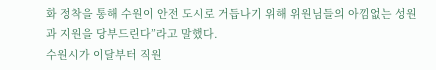화 정착을 통해 수원이 안전 도시로 거듭나기 위해 위원님들의 아낌없는 성원과 지원을 당부드린다”라고 말했다.
수원시가 이달부터 직원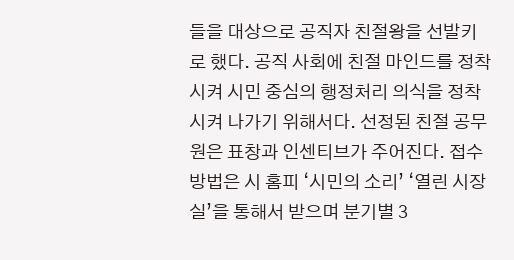들을 대상으로 공직자 친절왕을 선발키로 했다. 공직 사회에 친절 마인드를 정착시켜 시민 중심의 행정처리 의식을 정착시켜 나가기 위해서다. 선정된 친절 공무원은 표창과 인센티브가 주어진다. 접수 방법은 시 홈피 ‘시민의 소리’ ‘열린 시장실’을 통해서 받으며 분기별 3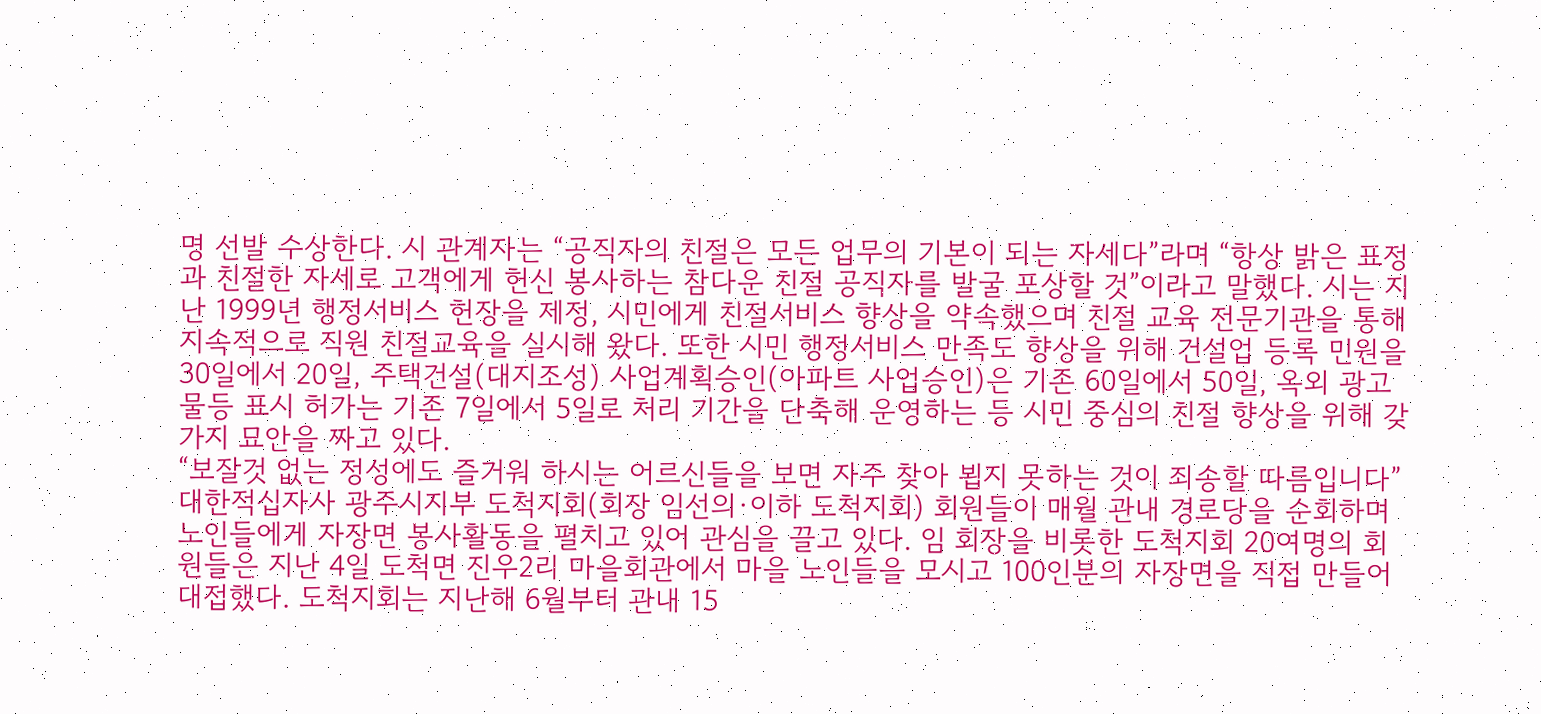명 선발 수상한다. 시 관계자는 “공직자의 친절은 모든 업무의 기본이 되는 자세다”라며 “항상 밝은 표정과 친절한 자세로 고객에게 헌신 봉사하는 참다운 친절 공직자를 발굴 포상할 것”이라고 말했다. 시는 지난 1999년 행정서비스 헌장을 제정, 시민에게 친절서비스 향상을 약속했으며 친절 교육 전문기관을 통해 지속적으로 직원 친절교육을 실시해 왔다. 또한 시민 행정서비스 만족도 향상을 위해 건설업 등록 민원을 30일에서 20일, 주택건설(대지조성) 사업계획승인(아파트 사업승인)은 기존 60일에서 50일, 옥외 광고물등 표시 허가는 기존 7일에서 5일로 처리 기간을 단축해 운영하는 등 시민 중심의 친절 향상을 위해 갖가지 묘안을 짜고 있다.
“보잘것 없는 정성에도 즐거워 하시는 어르신들을 보면 자주 찾아 뵙지 못하는 것이 죄송할 따름입니다” 대한적십자사 광주시지부 도척지회(회장 임선의·이하 도척지회) 회원들이 매월 관내 경로당을 순회하며 노인들에게 자장면 봉사활동을 펼치고 있어 관심을 끌고 있다. 임 회장을 비롯한 도척지회 20여명의 회원들은 지난 4일 도척면 진우2리 마을회관에서 마을 노인들을 모시고 100인분의 자장면을 직접 만들어 대접했다. 도척지회는 지난해 6월부터 관내 15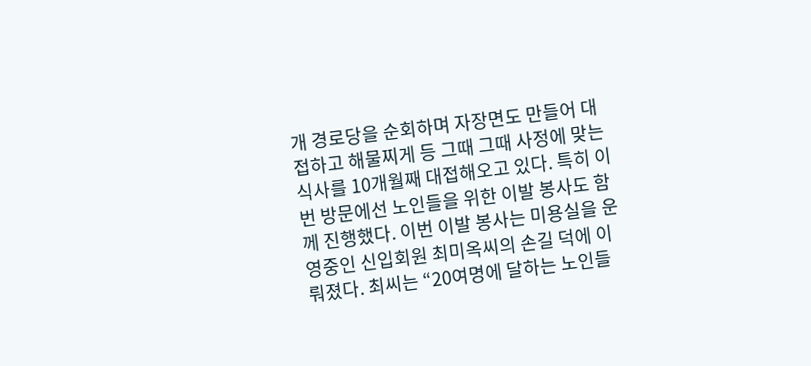개 경로당을 순회하며 자장면도 만들어 대접하고 해물찌게 등 그때 그때 사정에 맞는 식사를 10개월째 대접해오고 있다. 특히 이번 방문에선 노인들을 위한 이발 봉사도 함께 진행했다. 이번 이발 봉사는 미용실을 운영중인 신입회원 최미옥씨의 손길 덕에 이뤄졌다. 최씨는 “20여명에 달하는 노인들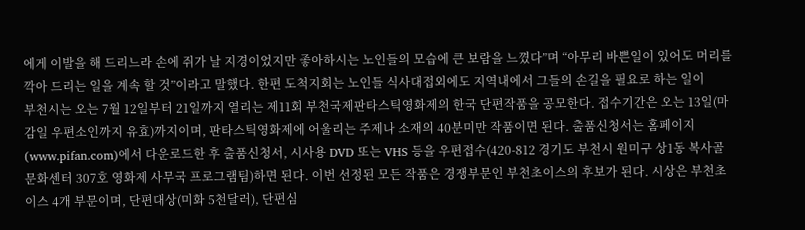에게 이발을 해 드리느라 손에 쥐가 날 지경이었지만 좋아하시는 노인들의 모습에 큰 보람을 느꼈다”며 “아무리 바쁜일이 있어도 머리를 깍아 드리는 일을 계속 할 것”이라고 말했다. 한편 도척지회는 노인들 식사대접외에도 지역내에서 그들의 손길을 필요로 하는 일이
부천시는 오는 7월 12일부터 21일까지 열리는 제11회 부천국제판타스틱영화제의 한국 단편작품을 공모한다. 접수기간은 오는 13일(마감일 우편소인까지 유효)까지이며, 판타스틱영화제에 어울리는 주제나 소재의 40분미만 작품이면 된다. 출품신청서는 홈페이지(www.pifan.com)에서 다운로드한 후 출품신청서, 시사용 DVD 또는 VHS 등을 우편접수(420-812 경기도 부천시 원미구 상1동 복사골문화센터 307호 영화제 사무국 프로그램팀)하면 된다. 이번 선정된 모든 작품은 경쟁부문인 부천초이스의 후보가 된다. 시상은 부천초이스 4개 부문이며, 단편대상(미화 5천달러), 단편심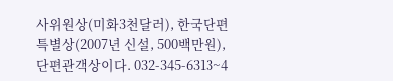사위원상(미화3천달러), 한국단편특별상(2007년 신설, 500백만원), 단편관객상이다. 032-345-6313~4